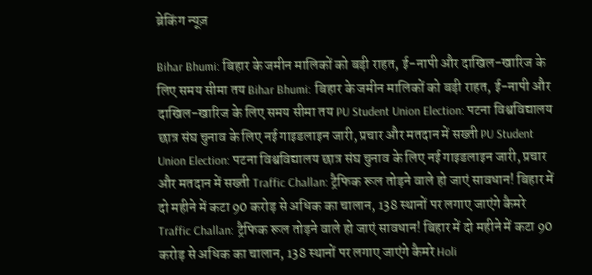ब्रेकिंग न्यूज़

Bihar Bhumi: बिहार के जमीन मालिकों को बड़ी राहत, ई-नापी और दाखिल-खारिज के लिए समय सीमा तय Bihar Bhumi: बिहार के जमीन मालिकों को बड़ी राहत, ई-नापी और दाखिल-खारिज के लिए समय सीमा तय PU Student Union Election: पटना विश्वविद्यालय छात्र संघ चुनाव के लिए नई गाइडलाइन जारी, प्रचार और मतदान में सख्ती PU Student Union Election: पटना विश्वविद्यालय छात्र संघ चुनाव के लिए नई गाइडलाइन जारी, प्रचार और मतदान में सख्ती Traffic Challan: ट्रैफिक रूल तोड़ने वाले हो जाएं सावधान! बिहार में दो महीने में कटा 90 करोड़ से अधिक का चालान, 138 स्थानों पर लगाए जाएंगे कैमरे Traffic Challan: ट्रैफिक रूल तोड़ने वाले हो जाएं सावधान! बिहार में दो महीने में कटा 90 करोड़ से अधिक का चालान, 138 स्थानों पर लगाए जाएंगे कैमरे Holi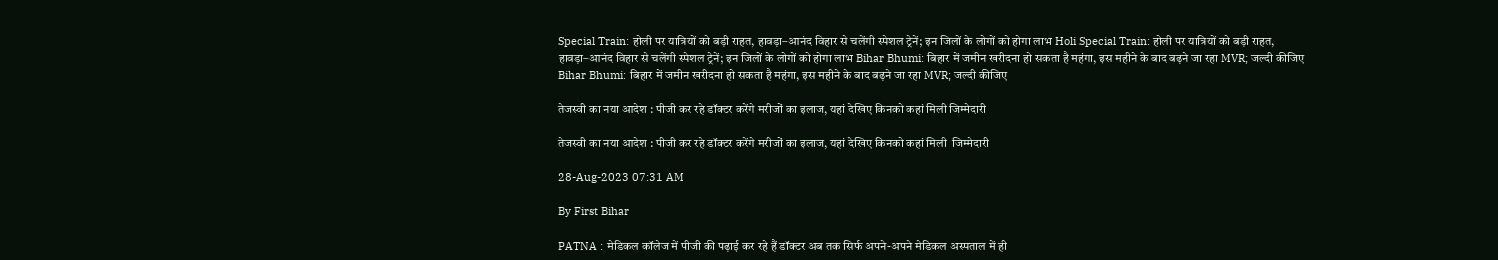Special Train: होली पर यात्रियों को बड़ी राहत, हावड़ा–आनंद विहार से चलेंगी स्पेशल ट्रेनें; इन जिलों के लोगों को होगा लाभ Holi Special Train: होली पर यात्रियों को बड़ी राहत, हावड़ा–आनंद विहार से चलेंगी स्पेशल ट्रेनें; इन जिलों के लोगों को होगा लाभ Bihar Bhumi: बिहार में जमीन खरीदना हो सकता है महंगा, इस महीने के बाद बढ़ने जा रहा MVR; जल्दी कीजिए Bihar Bhumi: बिहार में जमीन खरीदना हो सकता है महंगा, इस महीने के बाद बढ़ने जा रहा MVR; जल्दी कीजिए

तेजस्वी का नया आदेश : पीजी कर रहे डॉक्टर करेंगे मरीजों का इलाज, यहां देखिए किनको कहां मिली जिम्मेदारी

तेजस्वी का नया आदेश : पीजी कर रहे डॉक्टर करेंगे मरीजों का इलाज, यहां देखिए किनको कहां मिली  जिम्मेदारी

28-Aug-2023 07:31 AM

By First Bihar

PATNA : मेडिकल कॉलेज में पीजी की पढ़ाई कर रहे हैं डॉक्टर अब तक सिर्फ अपने-अपने मेडिकल अस्पताल में ही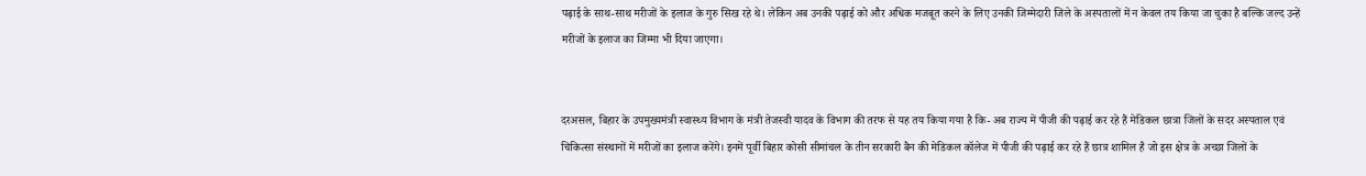पढ़ाई के साथ-साथ मरीजों के इलाज के गुरु सिख रहे थे। लेकिन अब उनकी पढ़ाई को और अधिक मजबूत करने के लिए उनकी जिम्मेदारी जिले के अस्पतालों में न केवल तय किया जा चुका है बल्कि जल्द उन्हें मरीजों के इलाज का जिम्मा भी दिया जाएगा।


दरअसल, बिहार के उपमुख्यमंत्री स्वास्थ्य विभाग के मंत्री तेजस्वी यादव के विभाग की तरफ से यह तय किया गया है कि- अब राज्य में पीजी की पढ़ाई कर रहे हैं मेडिकल छात्रा जिलों के सदर अस्पताल एवं चिकित्सा संस्थानों में मरीजों का इलाज करेंगे। इनमें पूर्वी बिहार कोसी सीमांचल के तीन सरकारी बैन की मेडिकल कॉलेज में पीजी की पढ़ाई कर रहे हैं छात्र शामिल है जो इस क्षेत्र के अच्छा जिलों के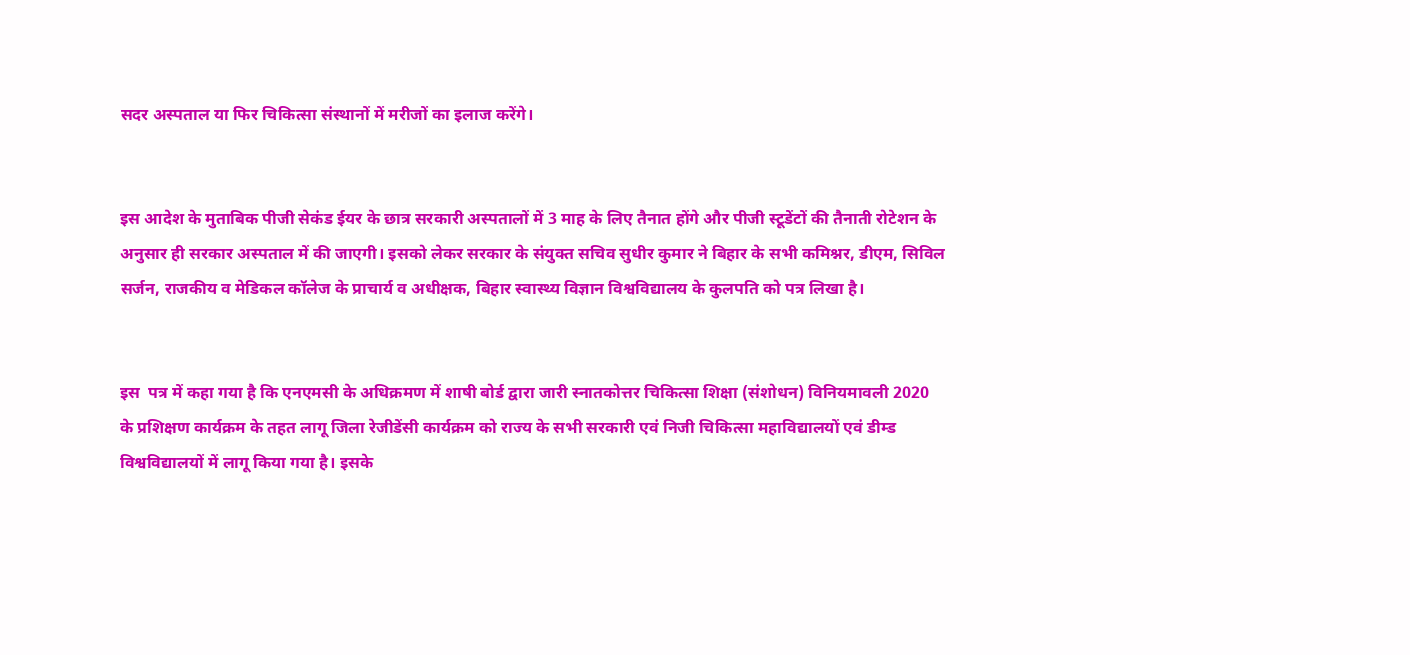सदर अस्पताल या फिर चिकित्सा संस्थानों में मरीजों का इलाज करेंगे।


इस आदेश के मुताबिक पीजी सेकंड ईयर के छात्र सरकारी अस्पतालों में 3 माह के लिए तैनात होंगे और पीजी स्टूडेंटों की तैनाती रोटेशन के अनुसार ही सरकार अस्पताल में की जाएगी। इसको लेकर सरकार के संयुक्त सचिव सुधीर कुमार ने बिहार के सभी कमिश्नर, डीएम, सिविल सर्जन, राजकीय व मेडिकल कॉलेज के प्राचार्य व अधीक्षक, बिहार स्वास्थ्य विज्ञान विश्वविद्यालय के कुलपति को पत्र लिखा है।


इस  पत्र में कहा गया है कि एनएमसी के अधिक्रमण में शाषी बोर्ड द्वारा जारी स्नातकोत्तर चिकित्सा शिक्षा (संशोधन) विनियमावली 2020 के प्रशिक्षण कार्यक्रम के तहत लागू जिला रेजीडेंसी कार्यक्रम को राज्य के सभी सरकारी एवं निजी चिकित्सा महाविद्यालयों एवं डीम्ड विश्वविद्यालयों में लागू किया गया है। इसके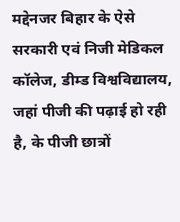मद्देनजर बिहार के ऐसे सरकारी एवं निजी मेडिकल कॉलेज, डीम्ड विश्वविद्यालय, जहां पीजी की पढ़ाई हो रही है, के पीजी छात्रों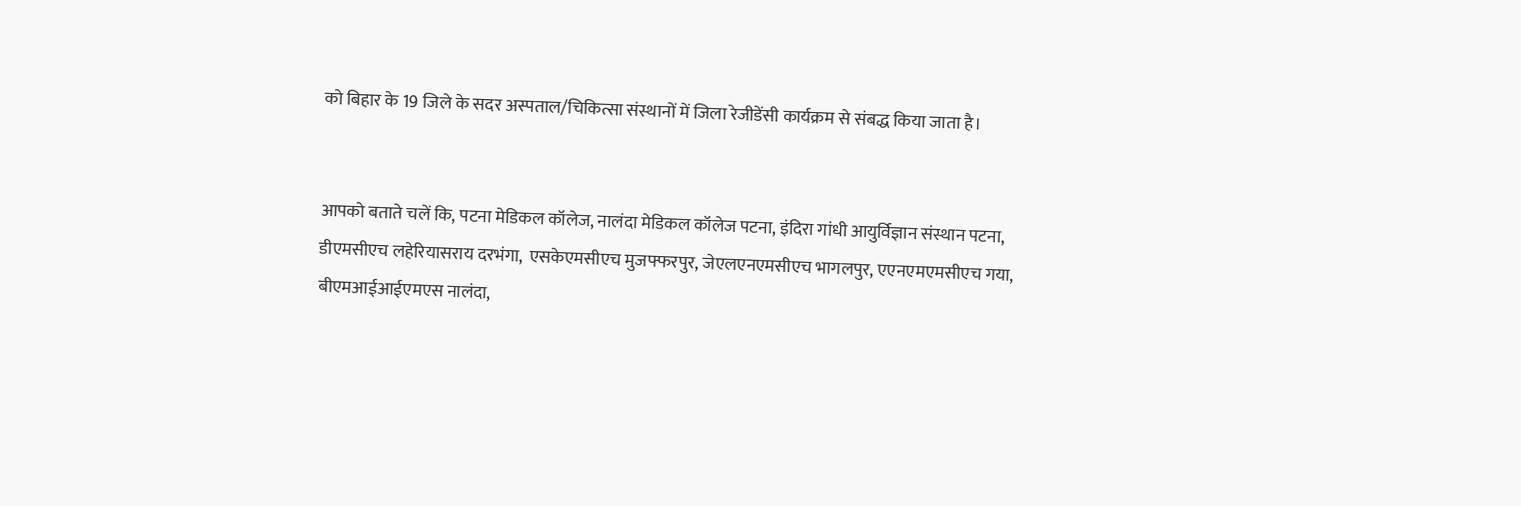को बिहार के 19 जिले के सदर अस्पताल/चिकित्सा संस्थानों में जिला रेजीडेंसी कार्यक्रम से संबद्ध किया जाता है।


आपको बताते चलें कि, पटना मेडिकल कॉलेज, नालंदा मेडिकल कॉलेज पटना, इंदिरा गांधी आयुर्विज्ञान संस्थान पटना, डीएमसीएच लहेरियासराय दरभंगा,  एसकेएमसीएच मुजफ्फरपुर, जेएलएनएमसीएच भागलपुर, एएनएमएमसीएच गया, बीएमआईआईएमएस नालंदा,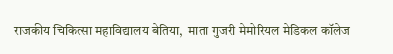राजकीय चिकित्सा महाविद्यालय बेतिया,  माता गुजरी मेमोरियल मेडिकल कॉलेज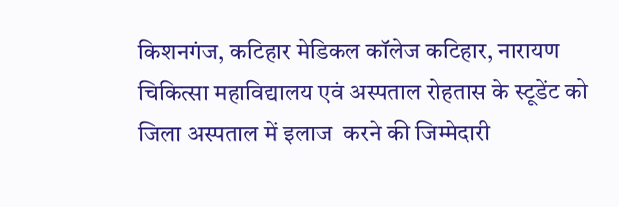किशनगंज, कटिहार मेडिकल कॉलेज कटिहार, नारायण चिकित्सा महाविद्यालय एवं अस्पताल रोहतास के स्टूडेंट को जिला अस्पताल में इलाज  करने की जिम्मेदारी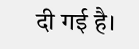दी गई है।